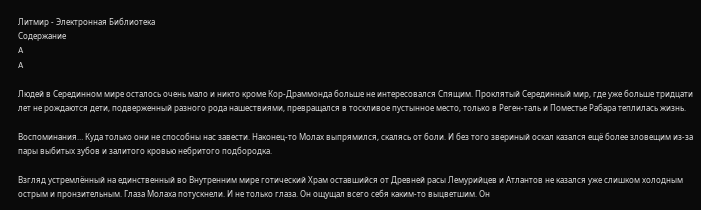Литмир - Электронная Библиотека
Содержание
A
A

Людей в Серединном мире осталось очень мало и никто кроме Кор-Драммонда больше не интересовался Спящим. Проклятый Серединный мир, где уже больше тридцати лет не рождаются дети, подверженный разного рода нашествиями, превращался в тоскливое пустынное место, только в Реген-таль и Поместье Рабара теплилась жизнь.

Воспоминания… Куда только они не способны нас завести. Наконец-то Молах выпрямился, скалясь от боли. И без того звериный оскал казался ещё более зловещим из-за пары выбитых зубов и залитого кровью небритого подбородка.

Взгляд устремлённый на единственный во Внутренним мире готический Храм оставшийся от Древней расы Лемурийцев и Атлантов не казался уже слишком холодным острым и пронзительным. Глаза Молаха потускнели. И не только глаза. Он ощущал всего себя каким-то выцветшим. Он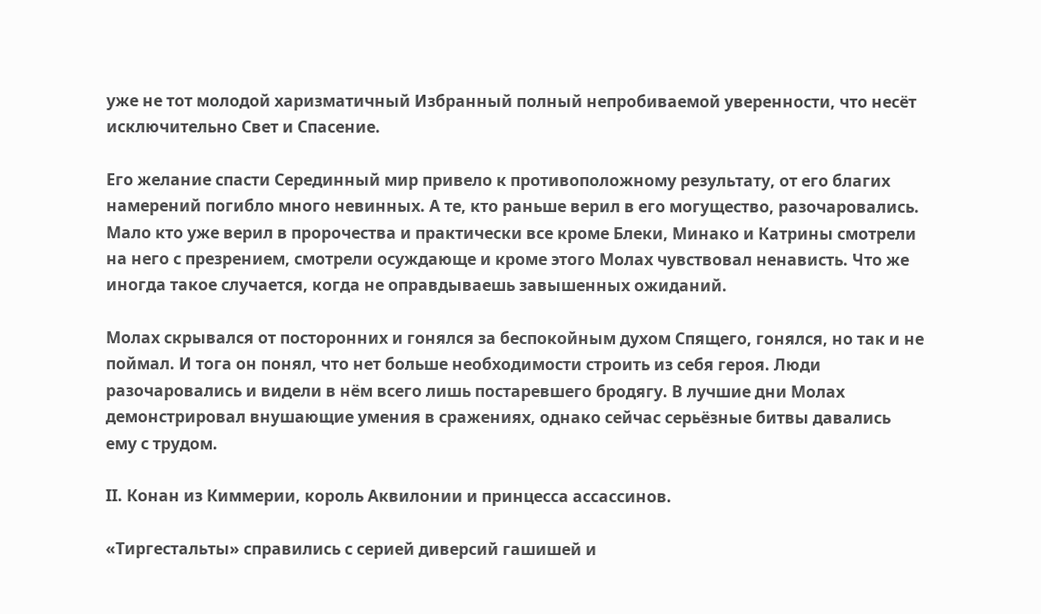уже не тот молодой харизматичный Избранный полный непробиваемой уверенности, что несёт исключительно Свет и Спасение.

Его желание спасти Серединный мир привело к противоположному результату, от его благих намерений погибло много невинных. А те, кто раньше верил в его могущество, разочаровались. Мало кто уже верил в пророчества и практически все кроме Блеки, Минако и Катрины смотрели на него с презрением, смотрели осуждающе и кроме этого Молах чувствовал ненависть. Что же иногда такое случается, когда не оправдываешь завышенных ожиданий.

Молах скрывался от посторонних и гонялся за беспокойным духом Спящего, гонялся, но так и не поймал. И тога он понял, что нет больше необходимости строить из себя героя. Люди разочаровались и видели в нём всего лишь постаревшего бродягу. В лучшие дни Молах демонстрировал внушающие умения в сражениях, однако сейчас серьёзные битвы давались ему с трудом.

II. Конан из Киммерии, король Аквилонии и принцесса ассассинов.

«Тиргестальты» справились с серией диверсий гашишей и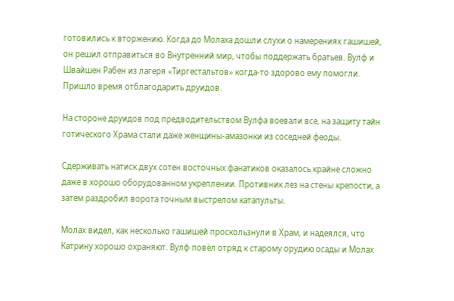готовились к вторжению. Когда до Молаха дошли слухи о намерениях гашишей, он решил отправиться во Внутренний мир, чтобы поддержать братьев. Вулф и Швайшен Рабен из лагеря «Тиргестальтов» когда-то здорово ему помогли. Пришло время отблагодарить друидов.

На стороне друидов под предводительством Вулфа воевали все, на защиту тайн готического Храма стали даже женщины-амазонки из соседней феоды.

Сдерживать натиск двух сотен восточных фанатиков оказалось крайне сложно даже в хорошо оборудованном укреплении. Противник лез на стены крепости, а затем раздробил ворота точным выстрелом катапульты.

Молах видел, как несколько гашишей проскользнули в Храм, и надеялся, что Катрину хорошо охраняют. Вулф повёл отряд к старому орудию осады и Молах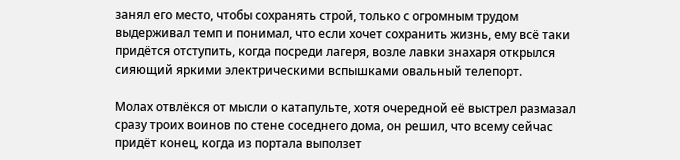занял его место, чтобы сохранять строй, только с огромным трудом выдерживал темп и понимал, что если хочет сохранить жизнь, ему всё таки придётся отступить, когда посреди лагеря, возле лавки знахаря открылся сияющий яркими электрическими вспышками овальный телепорт.

Молах отвлёкся от мысли о катапульте, хотя очередной её выстрел размазал сразу троих воинов по стене соседнего дома, он решил, что всему сейчас придёт конец, когда из портала выползет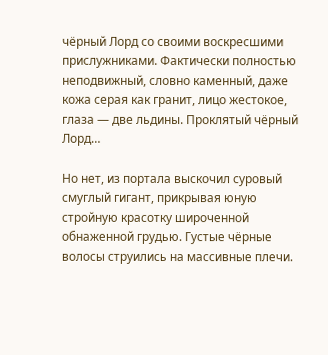чёрный Лорд со своими воскресшими прислужниками. Фактически полностью неподвижный, словно каменный, даже кожа серая как гранит, лицо жестокое, глаза — две льдины. Проклятый чёрный Лорд…

Но нет, из портала выскочил суровый смуглый гигант, прикрывая юную стройную красотку широченной обнаженной грудью. Густые чёрные волосы струились на массивные плечи.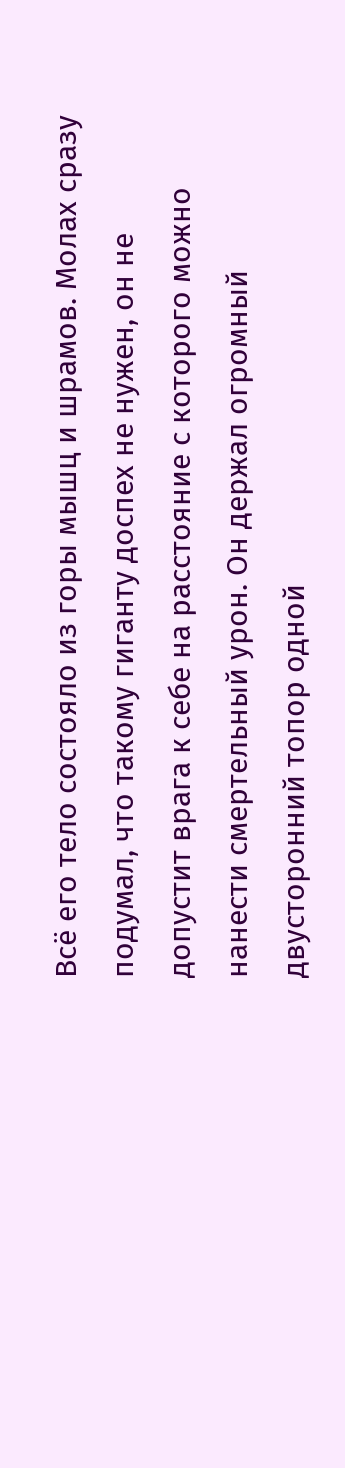Всё его тело состояло из горы мышц и шрамов. Молах сразу подумал, что такому гиганту доспех не нужен, он не допустит врага к себе на расстояние с которого можно нанести смертельный урон. Он держал огромный двусторонний топор одной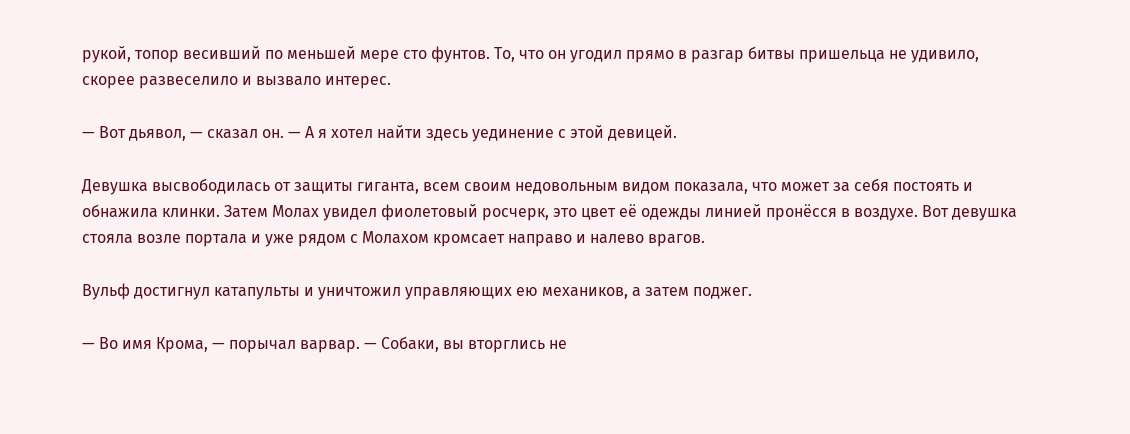рукой, топор весивший по меньшей мере сто фунтов. То, что он угодил прямо в разгар битвы пришельца не удивило, скорее развеселило и вызвало интерес.

— Вот дьявол, — сказал он. — А я хотел найти здесь уединение с этой девицей.

Девушка высвободилась от защиты гиганта, всем своим недовольным видом показала, что может за себя постоять и обнажила клинки. Затем Молах увидел фиолетовый росчерк, это цвет её одежды линией пронёсся в воздухе. Вот девушка стояла возле портала и уже рядом с Молахом кромсает направо и налево врагов.

Вульф достигнул катапульты и уничтожил управляющих ею механиков, а затем поджег.

— Во имя Крома, — порычал варвар. — Собаки, вы вторглись не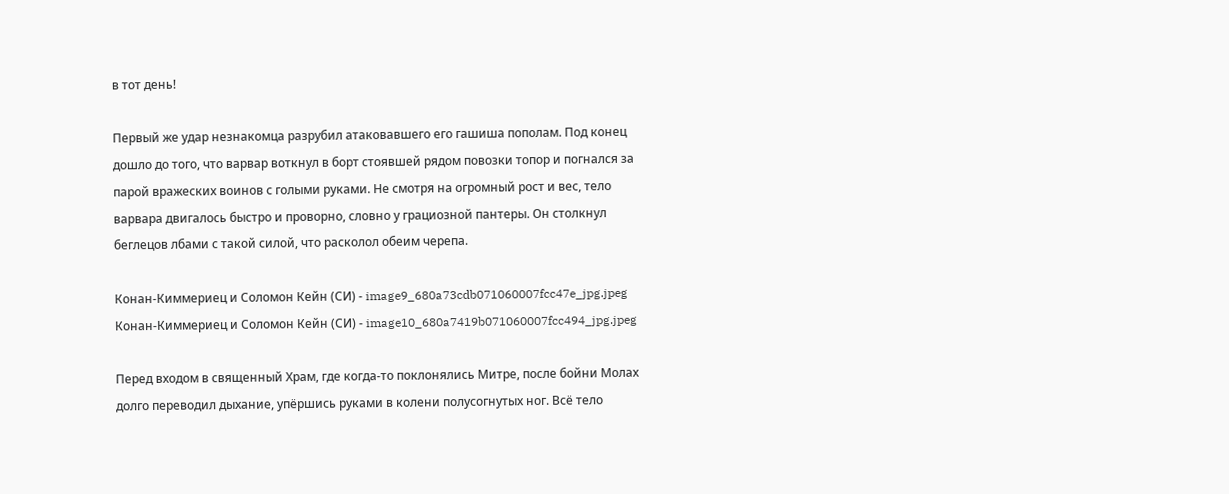в тот день!

Первый же удар незнакомца разрубил атаковавшего его гашиша пополам. Под конец дошло до того, что варвар воткнул в борт стоявшей рядом повозки топор и погнался за парой вражеских воинов с голыми руками. Не смотря на огромный рост и вес, тело варвара двигалось быстро и проворно, словно у грациозной пантеры. Он столкнул беглецов лбами с такой силой, что расколол обеим черепа.

Конан-Киммериец и Соломон Кейн (СИ) - image9_680a73cdb071060007fcc47e_jpg.jpeg
Конан-Киммериец и Соломон Кейн (СИ) - image10_680a7419b071060007fcc494_jpg.jpeg

Перед входом в священный Храм, где когда-то поклонялись Митре, после бойни Молах долго переводил дыхание, упёршись руками в колени полусогнутых ног. Всё тело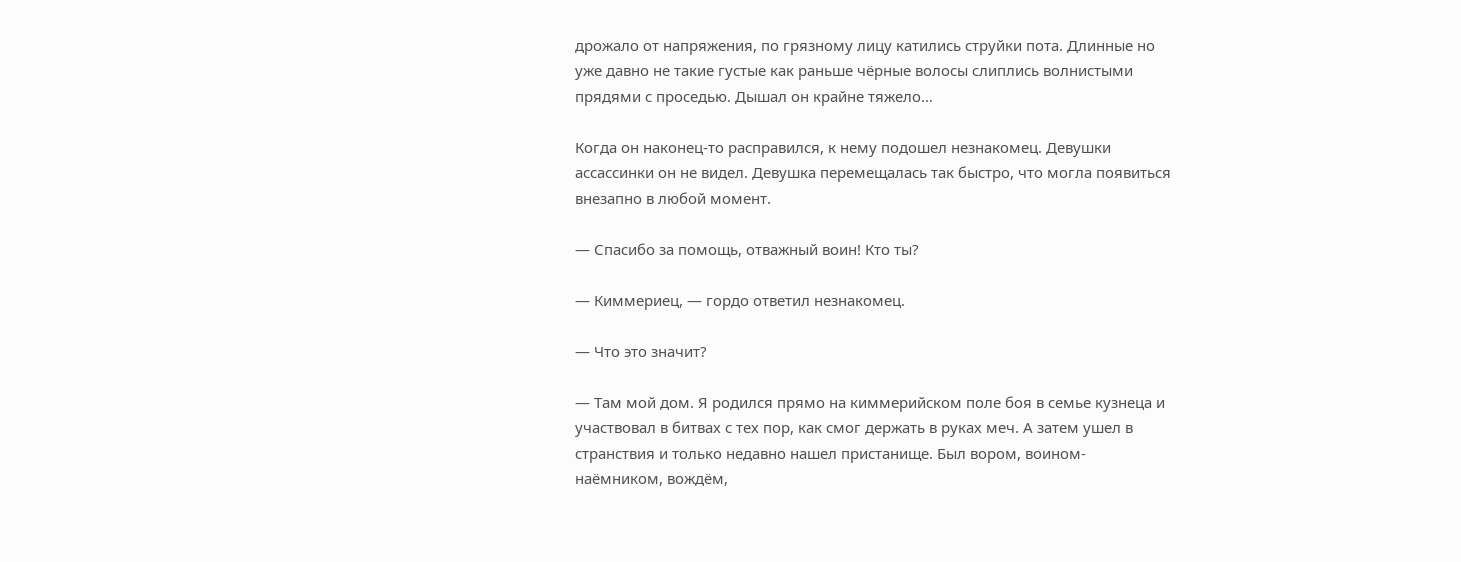дрожало от напряжения, по грязному лицу катились струйки пота. Длинные но уже давно не такие густые как раньше чёрные волосы слиплись волнистыми прядями с проседью. Дышал он крайне тяжело…

Когда он наконец-то расправился, к нему подошел незнакомец. Девушки ассассинки он не видел. Девушка перемещалась так быстро, что могла появиться внезапно в любой момент.

— Спасибо за помощь, отважный воин! Кто ты?

— Киммериец, — гордо ответил незнакомец.

— Что это значит?

— Там мой дом. Я родился прямо на киммерийском поле боя в семье кузнеца и участвовал в битвах с тех пор, как смог держать в руках меч. А затем ушел в странствия и только недавно нашел пристанище. Был вором, воином-наёмником, вождём,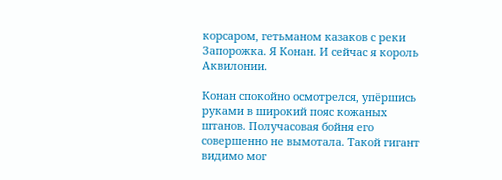корсаром, гетьманом казаков с реки Запорожка. Я Конан. И сейчас я король Аквилонии.

Конан спокойно осмотрелся, упёршись руками в широкий пояс кожаных штанов. Получасовая бойня его совершенно не вымотала. Такой гигант видимо мог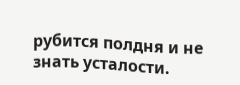рубится полдня и не знать усталости.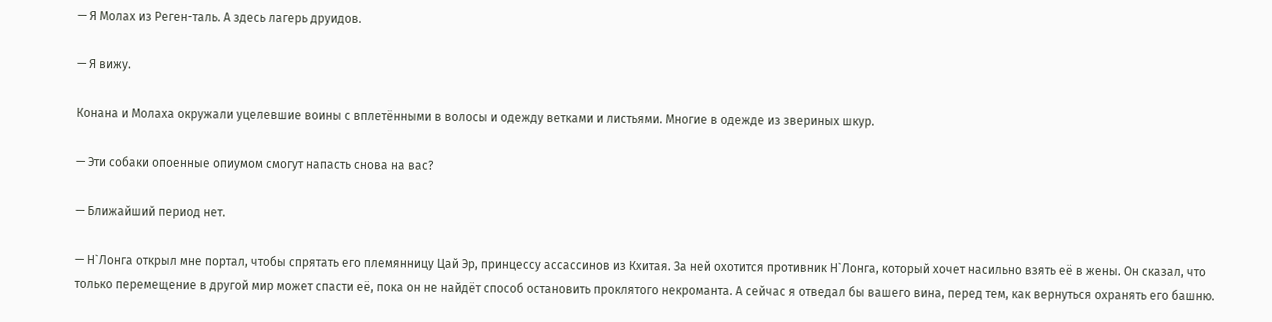— Я Молах из Реген-таль. А здесь лагерь друидов.

— Я вижу.

Конана и Молаха окружали уцелевшие воины с вплетёнными в волосы и одежду ветками и листьями. Многие в одежде из звериных шкур.

— Эти собаки опоенные опиумом смогут напасть снова на вас?

— Ближайший период нет.

— Н`Лонга открыл мне портал, чтобы спрятать его племянницу Цай Эр, принцессу ассассинов из Кхитая. За ней охотится противник Н`Лонга, который хочет насильно взять её в жены. Он сказал, что только перемещение в другой мир может спасти её, пока он не найдёт способ остановить проклятого некроманта. А сейчас я отведал бы вашего вина, перед тем, как вернуться охранять его башню.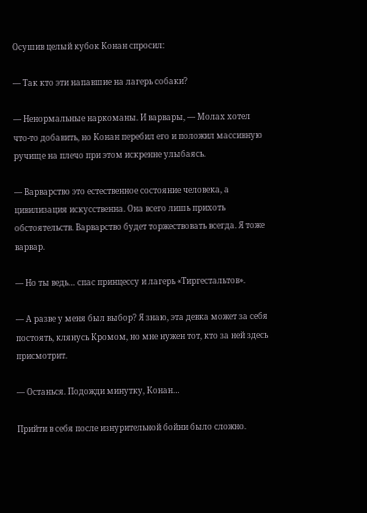Осушив целый кубок Конан спросил:

— Так кто эти напавшие на лагерь собаки?

— Ненормальные наркоманы. И варвары, — Молах хотел что-то добавить, но Конан перебил его и положил массивную ручище на плечо при этом искренне улыбаясь.

— Варварство это естественное состояние человека, а цивилизация искусственна. Она всего лишь прихоть обстоятельств. Варварство будет торжествовать всегда. Я тоже варвар.

— Но ты ведь… спас принцессу и лагерь «Тиргестальтов».

— А разве у меня был выбор? Я знаю, эта девка может за себя постоять, клянусь Кромом, но мне нужен тот, кто за ней здесь присмотрит.

— Останься. Подожди минутку, Конан…

Прийти в себя после изнурительной бойни было сложно.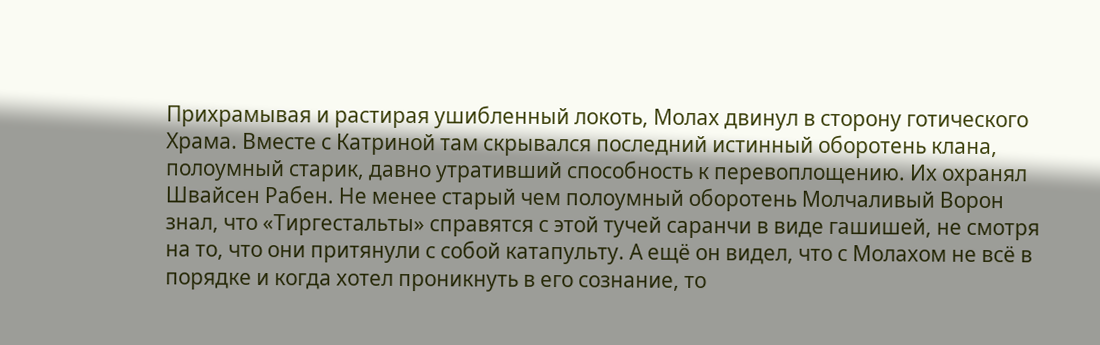Прихрамывая и растирая ушибленный локоть, Молах двинул в сторону готического Храма. Вместе с Катриной там скрывался последний истинный оборотень клана, полоумный старик, давно утративший способность к перевоплощению. Их охранял Швайсен Рабен. Не менее старый чем полоумный оборотень Молчаливый Ворон знал, что «Тиргестальты» справятся с этой тучей саранчи в виде гашишей, не смотря на то, что они притянули с собой катапульту. А ещё он видел, что с Молахом не всё в порядке и когда хотел проникнуть в его сознание, то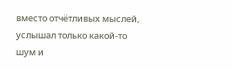вместо отчётливых мыслей, услышал только какой-то шум и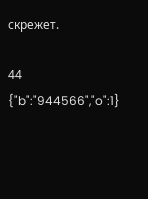скрежет.

44
{"b":"944566","o":1}